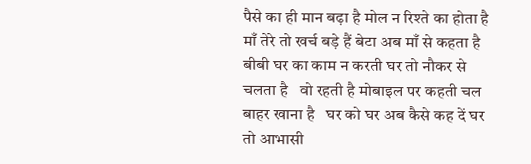पैसे का ही मान बढ़ा है मोल न रिश्ते का होता है   माँ तेरे तो खर्च बड़े हैं बेटा अब माँ से कहता है   बीबी घर का काम न करती घर तो नौकर से चलता है   वो रहती है मोबाइल पर कहती चल बाहर खाना है   घर को घर अब कैसे कह दें घर तो आभासी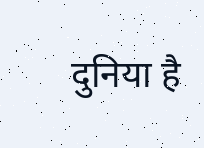दुनिया है